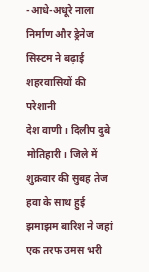-आधे-अधूरे नाला निर्माण और ड्रेनेज सिस्टम ने बढ़ाई शहरवासियों की परेशानी
देश वाणी। दिलीप दुबे
मोतिहारी। जिले में शुक्रवार की सुबह तेज हवा के साथ हुई झमाझम बारिश ने जहां एक तरफ उमस भरी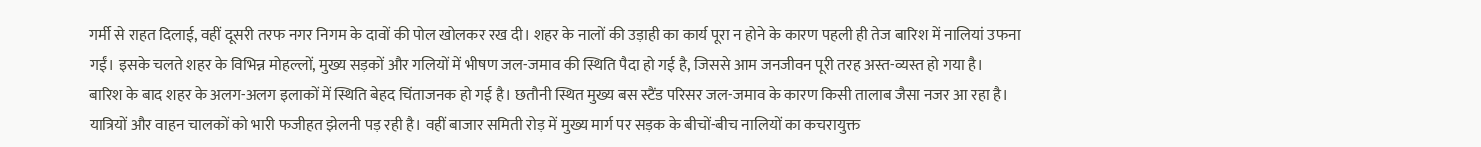गर्मी से राहत दिलाई, वहीं दूसरी तरफ नगर निगम के दावों की पोल खोलकर रख दी। शहर के नालों की उड़ाही का कार्य पूरा न होने के कारण पहली ही तेज बारिश में नालियां उफना गईं। इसके चलते शहर के विभिन्न मोहल्लों, मुख्य सड़कों और गलियों में भीषण जल-जमाव की स्थिति पैदा हो गई है, जिससे आम जनजीवन पूरी तरह अस्त-व्यस्त हो गया है।
बारिश के बाद शहर के अलग-अलग इलाकों में स्थिति बेहद चिंताजनक हो गई है। छतौनी स्थित मुख्य बस स्टैंड परिसर जल-जमाव के कारण किसी तालाब जैसा नजर आ रहा है। यात्रियों और वाहन चालकों को भारी फजीहत झेलनी पड़ रही है। वहीं बाजार समिती रोड़ में मुख्य मार्ग पर सड़क के बीचों-बीच नालियों का कचरायुक्त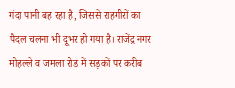गंदा पानी बह रहा है, जिससे राहगीरों का पैदल चलना भी दूभर हो गया है। राजेंद्र नगर मोहल्ले व जमला रोड में सड़कों पर करीब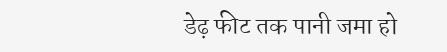डेढ़ फीट तक पानी जमा हो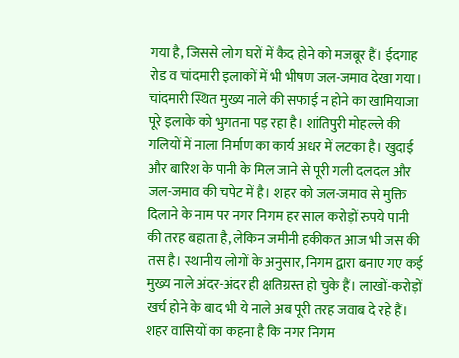गया है, जिससे लोग घरों में कैद होने को मजबूर हैं। ईदगाह रोड व चांदमारी इलाकों में भी भीषण जल-जमाव देखा गया। चांदमारी स्थित मुख्य नाले की सफाई न होने का खामियाजा पूरे इलाके को भुगतना पड़ रहा है। शांतिपुरी मोहल्ले की गलियों में नाला निर्माण का कार्य अधर में लटका है। खुदाई और बारिश के पानी के मिल जाने से पूरी गली दलदल और जल-जमाव की चपेट में है। शहर को जल-जमाव से मुक्ति दिलाने के नाम पर नगर निगम हर साल करोड़ों रुपये पानी की तरह बहाता है, लेकिन जमीनी हकीकत आज भी जस की तस है। स्थानीय लोगों के अनुसार, निगम द्वारा बनाए गए कई मुख्य नाले अंदर-अंदर ही क्षतिग्रस्त हो चुके हैं। लाखों-करोड़ों खर्च होने के बाद भी ये नाले अब पूरी तरह जवाब दे रहे हैं।
शहर वासियों का कहना है कि नगर निगम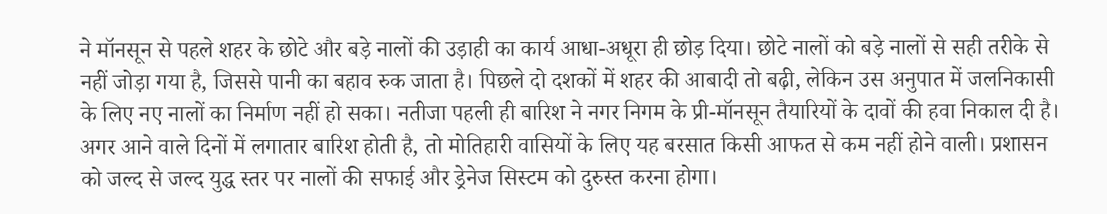ने मॉनसून से पहले शहर के छोटे और बड़े नालों की उड़ाही का कार्य आधा-अधूरा ही छोड़ दिया। छोटे नालों को बड़े नालों से सही तरीके से नहीं जोड़ा गया है, जिससे पानी का बहाव रुक जाता है। पिछले दो दशकों में शहर की आबादी तो बढ़ी, लेकिन उस अनुपात में जलनिकासी के लिए नए नालों का निर्माण नहीं हो सका। नतीजा पहली ही बारिश ने नगर निगम के प्री-मॉनसून तैयारियों के दावों की हवा निकाल दी है। अगर आने वाले दिनों में लगातार बारिश होती है, तो मोतिहारी वासियों के लिए यह बरसात किसी आफत से कम नहीं होने वाली। प्रशासन को जल्द से जल्द युद्ध स्तर पर नालों की सफाई और ड्रेनेज सिस्टम को दुरुस्त करना होगा।